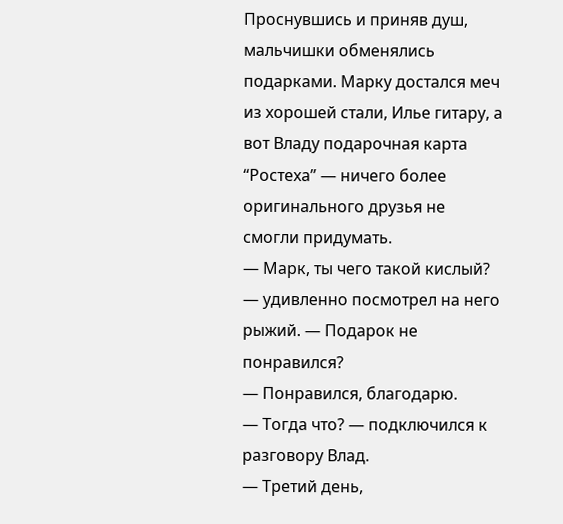Проснувшись и приняв душ, мальчишки обменялись подарками. Марку достался меч из хорошей стали, Илье гитару, а вот Владу подарочная карта “Ростеха” — ничего более оригинального друзья не смогли придумать.
— Марк, ты чего такой кислый? — удивленно посмотрел на него рыжий. — Подарок не понравился?
— Понравился, благодарю.
— Тогда что? — подключился к разговору Влад.
— Третий день,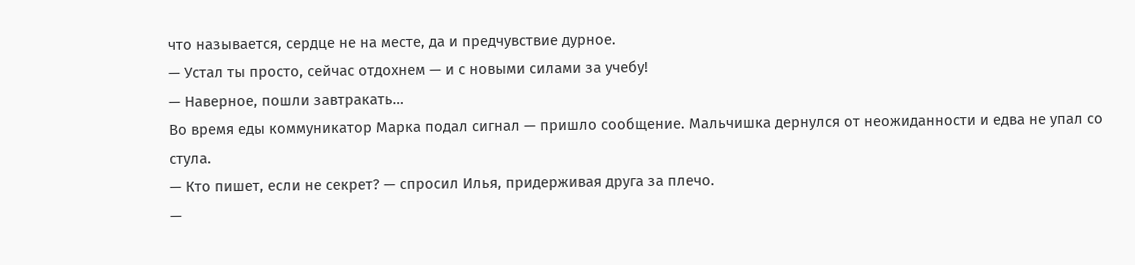что называется, сердце не на месте, да и предчувствие дурное.
— Устал ты просто, сейчас отдохнем — и с новыми силами за учебу!
— Наверное, пошли завтракать…
Во время еды коммуникатор Марка подал сигнал — пришло сообщение. Мальчишка дернулся от неожиданности и едва не упал со стула.
— Кто пишет, если не секрет? — спросил Илья, придерживая друга за плечо.
—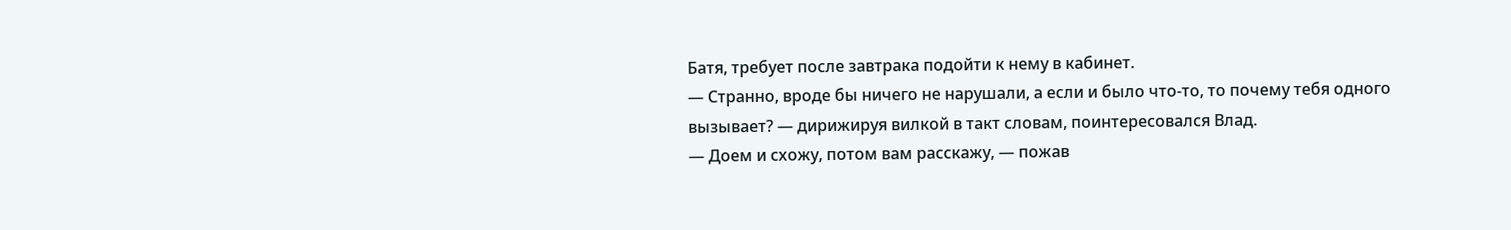Батя, требует после завтрака подойти к нему в кабинет.
— Странно, вроде бы ничего не нарушали, а если и было что-то, то почему тебя одного вызывает? — дирижируя вилкой в такт словам, поинтересовался Влад.
— Доем и схожу, потом вам расскажу, — пожав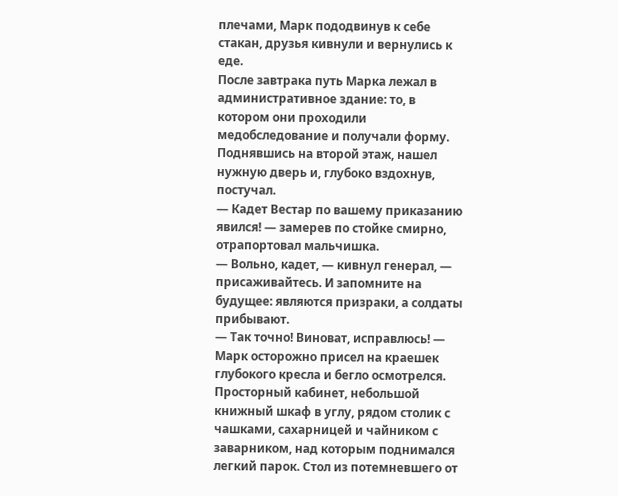плечами, Марк пододвинув к себе стакан, друзья кивнули и вернулись к еде.
После завтрака путь Марка лежал в административное здание: то, в котором они проходили медобследование и получали форму. Поднявшись на второй этаж, нашел нужную дверь и, глубоко вздохнув, постучал.
— Кадет Вестар по вашему приказанию явился! — замерев по стойке смирно, отрапортовал мальчишка.
— Вольно, кадет, — кивнул генерал, — присаживайтесь. И запомните на будущее: являются призраки, а солдаты прибывают.
— Так точно! Виноват, исправлюсь! — Марк осторожно присел на краешек глубокого кресла и бегло осмотрелся.
Просторный кабинет, небольшой книжный шкаф в углу, рядом столик с чашками, сахарницей и чайником с заварником, над которым поднимался легкий парок. Стол из потемневшего от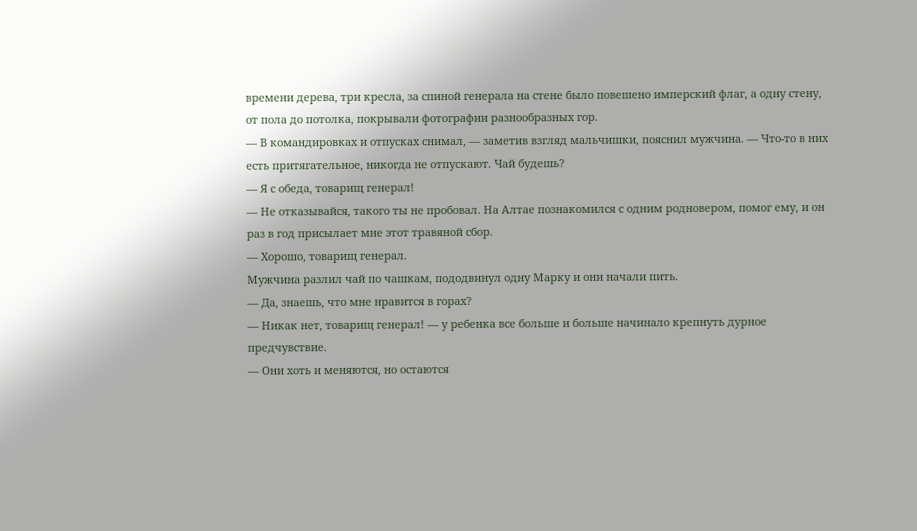времени дерева, три кресла, за спиной генерала на стене было повешено имперский флаг, а одну стену, от пола до потолка, покрывали фотографии разнообразных гор.
— В командировках и отпусках снимал, — заметив взгляд мальчишки, пояснил мужчина. — Что-то в них есть притягательное, никогда не отпускают. Чай будешь?
— Я с обеда, товарищ генерал!
— Не отказывайся, такого ты не пробовал. На Алтае познакомился с одним родновером, помог ему, и он раз в год присылает мне этот травяной сбор.
— Хорошо, товарищ генерал.
Мужчина разлил чай по чашкам, пододвинул одну Марку и они начали пить.
— Да, знаешь, что мне нравится в горах?
— Никак нет, товарищ генерал! — у ребенка все больше и больше начинало крепнуть дурное предчувствие.
— Они хоть и меняются, но остаются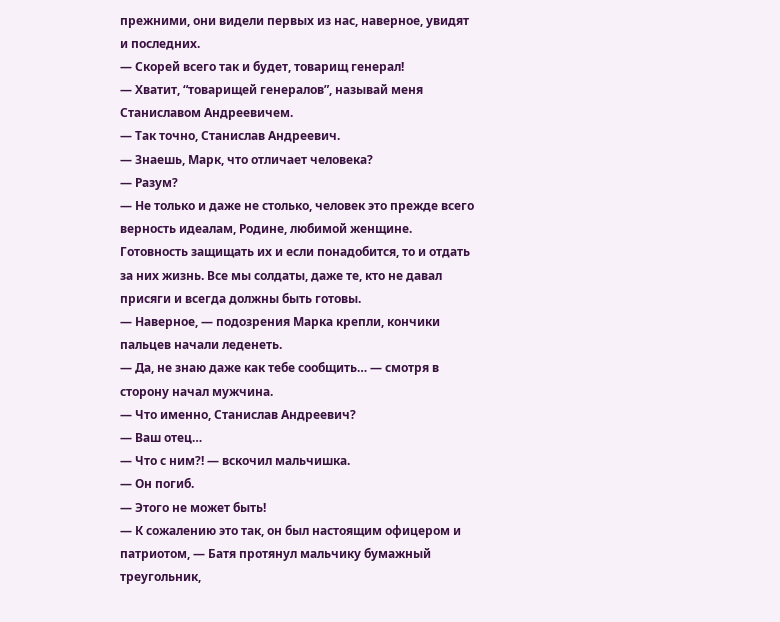прежними, они видели первых из нас, наверное, увидят и последних.
— Скорей всего так и будет, товарищ генерал!
— Хватит, “товарищей генералов”, называй меня Станиславом Андреевичем.
— Так точно, Станислав Андреевич.
— Знаешь, Марк, что отличает человека?
— Разум?
— Не только и даже не столько, человек это прежде всего верность идеалам, Родине, любимой женщине. Готовность защищать их и если понадобится, то и отдать за них жизнь. Все мы солдаты, даже те, кто не давал присяги и всегда должны быть готовы.
— Наверное, — подозрения Марка крепли, кончики пальцев начали леденеть.
— Да, не знаю даже как тебе сообщить… — смотря в сторону начал мужчина.
— Что именно, Станислав Андреевич?
— Ваш отец…
— Что с ним?! — вскочил мальчишка.
— Он погиб.
— Этого не может быть!
— К сожалению это так, он был настоящим офицером и патриотом, — Батя протянул мальчику бумажный треугольник,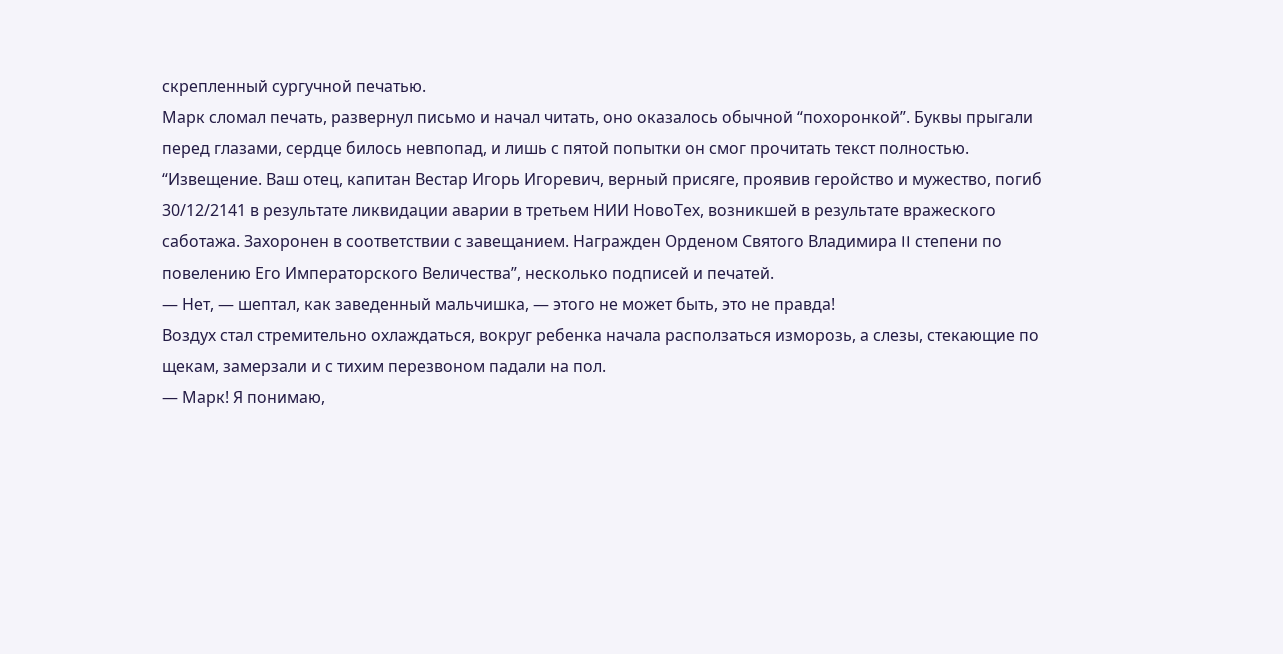скрепленный сургучной печатью.
Марк сломал печать, развернул письмо и начал читать, оно оказалось обычной “похоронкой”. Буквы прыгали перед глазами, сердце билось невпопад, и лишь с пятой попытки он смог прочитать текст полностью. “Извещение. Ваш отец, капитан Вестар Игорь Игоревич, верный присяге, проявив геройство и мужество, погиб 30/12/2141 в результате ликвидации аварии в третьем НИИ НовоТех, возникшей в результате вражеского саботажа. Захоронен в соответствии с завещанием. Награжден Орденом Святого Владимира II степени по повелению Его Императорского Величества”, несколько подписей и печатей.
— Нет, — шептал, как заведенный мальчишка, — этого не может быть, это не правда!
Воздух стал стремительно охлаждаться, вокруг ребенка начала расползаться изморозь, а слезы, стекающие по щекам, замерзали и с тихим перезвоном падали на пол.
— Марк! Я понимаю,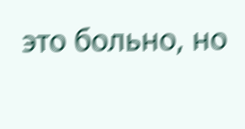это больно, но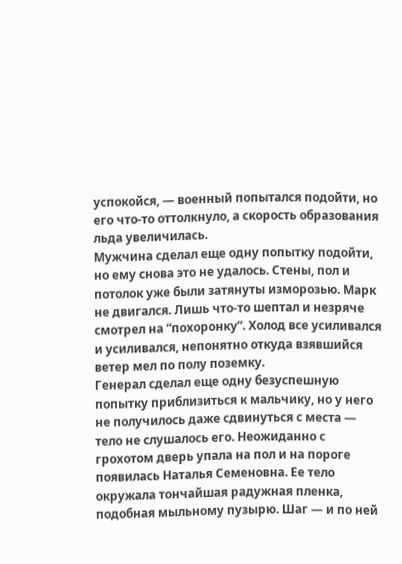успокойся, — военный попытался подойти, но его что-то оттолкнуло, а скорость образования льда увеличилась.
Мужчина сделал еще одну попытку подойти, но ему снова это не удалось. Стены, пол и потолок уже были затянуты изморозью. Марк не двигался. Лишь что-то шептал и незряче смотрел на “похоронку”. Холод все усиливался и усиливался, непонятно откуда взявшийся ветер мел по полу поземку.
Генерал сделал еще одну безуспешную попытку приблизиться к мальчику, но у него не получилось даже сдвинуться с места — тело не слушалось его. Неожиданно с грохотом дверь упала на пол и на пороге появилась Наталья Семеновна. Ее тело окружала тончайшая радужная пленка, подобная мыльному пузырю. Шаг — и по ней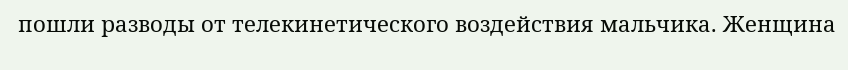пошли разводы от телекинетического воздействия мальчика. Женщина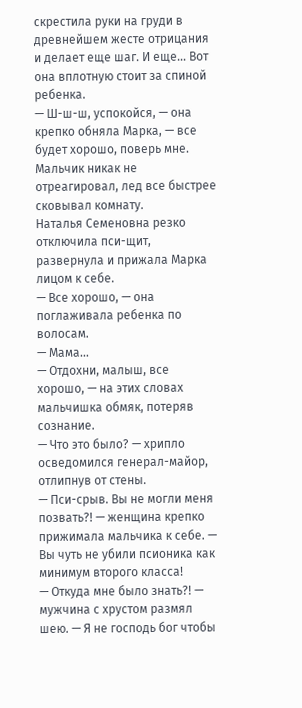скрестила руки на груди в древнейшем жесте отрицания и делает еще шаг. И еще… Вот она вплотную стоит за спиной ребенка.
— Ш-ш-ш, успокойся, — она крепко обняла Марка, — все будет хорошо, поверь мне.
Мальчик никак не отреагировал, лед все быстрее сковывал комнату.
Наталья Семеновна резко отключила пси-щит, развернула и прижала Марка лицом к себе.
— Все хорошо, — она поглаживала ребенка по волосам.
— Мама…
— Отдохни, малыш, все хорошо, — на этих словах мальчишка обмяк, потеряв сознание.
— Что это было? — хрипло осведомился генерал-майор, отлипнув от стены.
— Пси-срыв. Вы не могли меня позвать?! — женщина крепко прижимала мальчика к себе. — Вы чуть не убили псионика как минимум второго класса!
— Откуда мне было знать?! — мужчина с хрустом размял шею. — Я не господь бог чтобы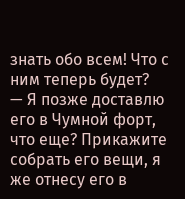знать обо всем! Что с ним теперь будет?
— Я позже доставлю его в Чумной форт, что еще? Прикажите собрать его вещи, я же отнесу его в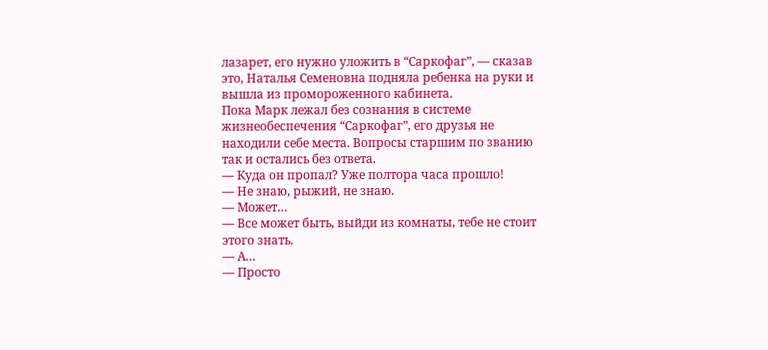лазарет, его нужно уложить в “Саркофаг”, — сказав это, Наталья Семеновна подняла ребенка на руки и вышла из промороженного кабинета.
Пока Марк лежал без сознания в системе жизнеобеспечения “Саркофаг”, его друзья не находили себе места. Вопросы старшим по званию так и остались без ответа.
— Куда он пропал? Уже полтора часа прошло!
— Не знаю, рыжий, не знаю.
— Может…
— Все может быть, выйди из комнаты, тебе не стоит этого знать.
— А…
— Просто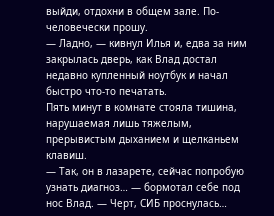выйди, отдохни в общем зале. По-человечески прошу.
— Ладно, — кивнул Илья и, едва за ним закрылась дверь, как Влад достал недавно купленный ноутбук и начал быстро что-то печатать.
Пять минут в комнате стояла тишина, нарушаемая лишь тяжелым, прерывистым дыханием и щелканьем клавиш.
— Так, он в лазарете, сейчас попробую узнать диагноз… — бормотал себе под нос Влад. — Черт, СИБ проснулась…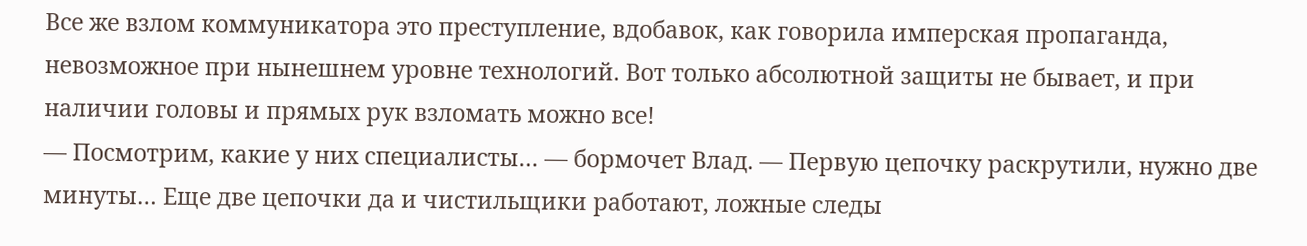Все же взлом коммуникатора это преступление, вдобавок, как говорила имперская пропаганда, невозможное при нынешнем уровне технологий. Вот только абсолютной защиты не бывает, и при наличии головы и прямых рук взломать можно все!
— Посмотрим, какие у них специалисты… — бормочет Влад. — Первую цепочку раскрутили, нужно две минуты… Еще две цепочки да и чистильщики работают, ложные следы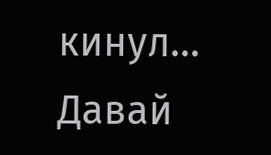кинул… Давай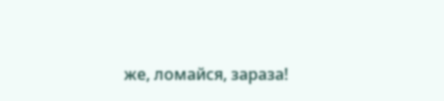же, ломайся, зараза!